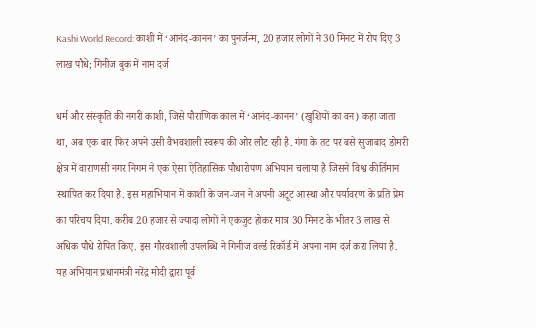Kashi World Record: काशी में ‘आनंद-कानन’ का पुनर्जन्म, 20 हजार लोगों ने 30 मिनट में रोप दिए 3 लाख पौधे; गिनीज बुक में नाम दर्ज

धर्म और संस्कृति की नगरी काशी, जिसे पौराणिक काल में ‘आनंद-कानन’ (खुशियों का वन) कहा जाता था, अब एक बार फिर अपने उसी वैभवशाली स्वरूप की ओर लौट रही है. गंगा के तट पर बसे सुजाबाद डोमरी क्षेत्र में वाराणसी नगर निगम ने एक ऐसा ऐतिहासिक पौधारोपण अभियान चलाया है जिसने विश्व कीर्तिमान स्थापित कर दिया है. इस महाभियान में काशी के जन-जन ने अपनी अटूट आस्था और पर्यावरण के प्रति प्रेम का परिचय दिया. करीब 20 हजार से ज्यादा लोगों ने एकजुट होकर मात्र 30 मिनट के भीतर 3 लाख से अधिक पौधे रोपित किए. इस गौरवशाली उपलब्धि ने गिनीज वर्ल्ड रिकॉर्ड में अपना नाम दर्ज करा लिया है.
यह अभियान प्रधानमंत्री नरेंद्र मोदी द्वारा पूर्व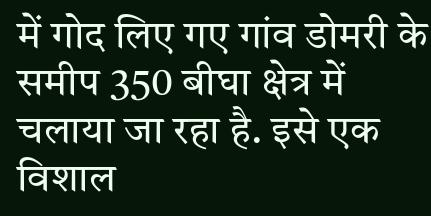में गोद लिए गए गांव डोमरी के समीप 350 बीघा क्षेत्र में चलाया जा रहा है. इसे एक विशाल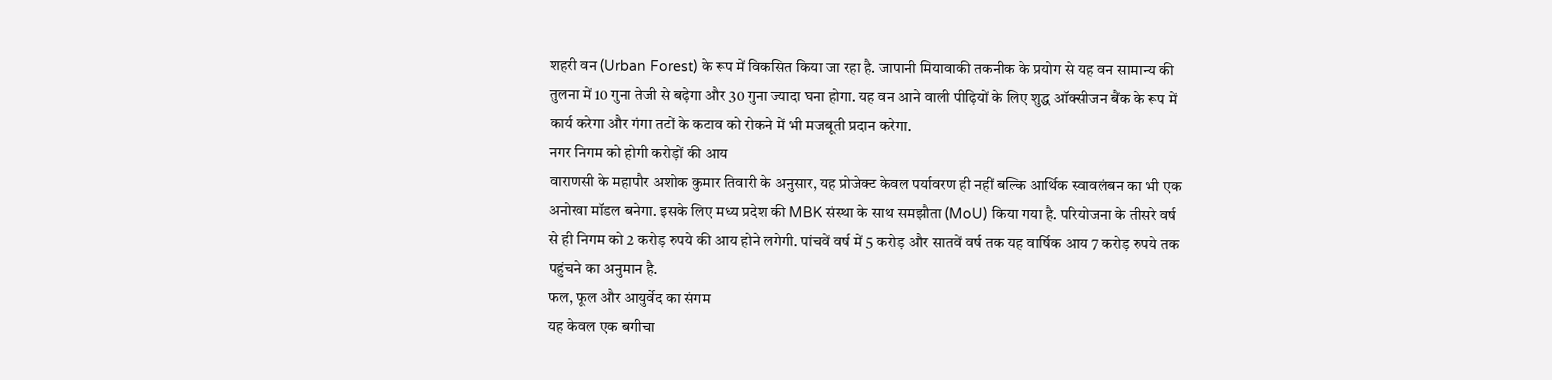शहरी वन (Urban Forest) के रूप में विकसित किया जा रहा है. जापानी मियावाकी तकनीक के प्रयोग से यह वन सामान्य की तुलना में 10 गुना तेजी से बढ़ेगा और 30 गुना ज्यादा घना होगा. यह वन आने वाली पीढ़ियों के लिए शुद्ध ऑक्सीजन बैंक के रूप में कार्य करेगा और गंगा तटों के कटाव को रोकने में भी मजबूती प्रदान करेगा.
नगर निगम को होगी करोड़ों की आय
वाराणसी के महापौर अशोक कुमार तिवारी के अनुसार, यह प्रोजेक्ट केवल पर्यावरण ही नहीं बल्कि आर्थिक स्वावलंबन का भी एक अनोखा मॉडल बनेगा. इसके लिए मध्य प्रदेश की MBK संस्था के साथ समझौता (MoU) किया गया है. परियोजना के तीसरे वर्ष से ही निगम को 2 करोड़ रुपये की आय होने लगेगी. पांचवें वर्ष में 5 करोड़ और सातवें वर्ष तक यह वार्षिक आय 7 करोड़ रुपये तक पहुंचने का अनुमान है.
फल, फूल और आयुर्वेद का संगम
यह केवल एक बगीचा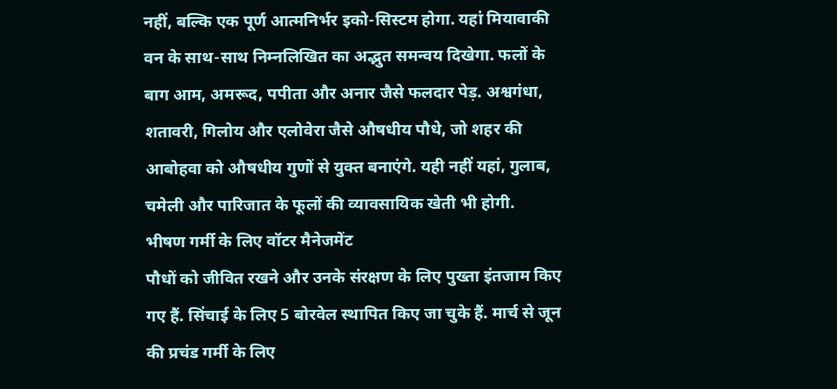नहीं, बल्कि एक पूर्ण आत्मनिर्भर इको-सिस्टम होगा. यहां मियावाकी वन के साथ-साथ निम्नलिखित का अद्भुत समन्वय दिखेगा. फलों के बाग आम, अमरूद, पपीता और अनार जैसे फलदार पेड़. अश्वगंधा, शतावरी, गिलोय और एलोवेरा जैसे औषधीय पौधे, जो शहर की आबोहवा को औषधीय गुणों से युक्त बनाएंगे. यही नहीं यहां, गुलाब, चमेली और पारिजात के फूलों की व्यावसायिक खेती भी होगी.
भीषण गर्मी के लिए वॉटर मैनेजमेंट
पौधों को जीवित रखने और उनके संरक्षण के लिए पुख्ता इंतजाम किए गए हैं. सिंचाई के लिए 5 बोरवेल स्थापित किए जा चुके हैं. मार्च से जून की प्रचंड गर्मी के लिए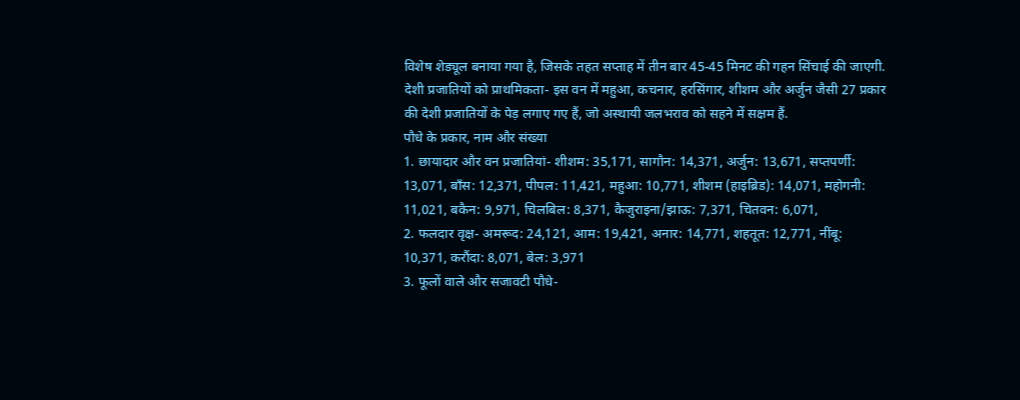विशेष शेड्यूल बनाया गया है, जिसके तहत सप्ताह में तीन बार 45-45 मिनट की गहन सिंचाई की जाएगी. देशी प्रजातियों को प्राथमिकता- इस वन में महुआ, कचनार, हरसिंगार, शीशम और अर्जुन जैसी 27 प्रकार की देशी प्रजातियों के पेड़ लगाए गए हैं, जो अस्थायी जलभराव को सहने में सक्षम हैं.
पौधे के प्रकार, नाम और संख्या
1. छायादार और वन प्रजातियां- शीशम: 35,171, सागौन: 14,371, अर्जुन: 13,671, सप्तपर्णी: 13,071, बाँस: 12,371, पीपल: 11,421, महुआ: 10,771, शीशम (हाइब्रिड): 14,071, महोगनी: 11,021, बकैन: 9,971, चिलबिल: 8,371, कैजुराइना/झाऊ: 7,371, चितवन: 6,071,
2. फलदार वृक्ष- अमरूद: 24,121, आम: 19,421, अनार: 14,771, शहतूत: 12,771, नींबू: 10,371, करौंदा: 8,071, बेल: 3,971
3. फूलों वाले और सजावटी पौधे-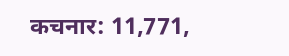कचनार: 11,771,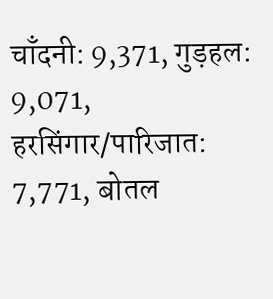चाँदनी: 9,371, गुड़हल: 9,071, हरसिंगार/पारिजात: 7,771, बोतल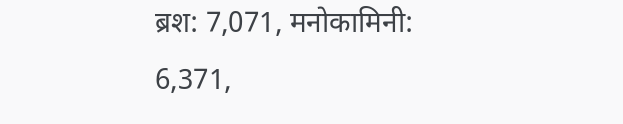ब्रश: 7,071, मनोकामिनी: 6,371,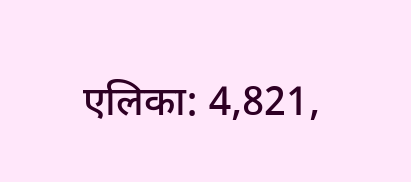एलिका: 4,821,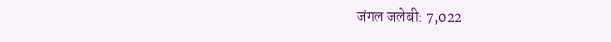जंगल जलेबी: 7,022